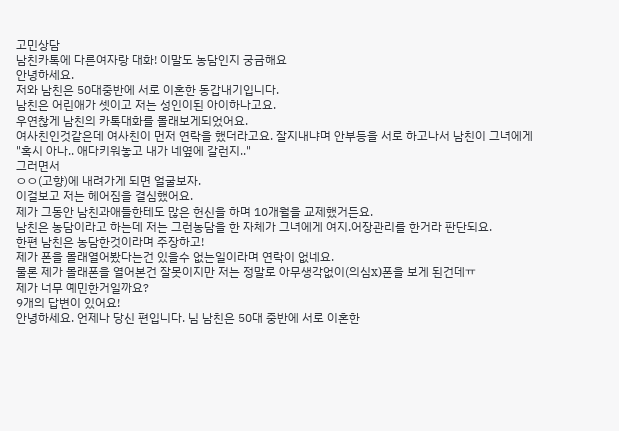고민상담
남친카톡에 다른여자랑 대화! 이말도 농담인지 궁금해요
안녕하세요.
저와 남친은 50대중반에 서로 이혼한 동갑내기입니다.
남친은 어린애가 셋이고 저는 성인이된 아이하나고요.
우연찮게 남친의 카톡대화를 몰래보게되었어요.
여사친인것같은데 여사친이 먼저 연락을 했더라고요. 잘지내냐며 안부등을 서로 하고나서 남친이 그녀에게
"혹시 아나.. 애다키워놓고 내가 네옆에 갈런지.."
그러면서
ㅇㅇ(고향)에 내려가게 되면 얼굴보자.
이걸보고 저는 헤어짐을 결심했어요.
제가 그동안 남친과애들한테도 많은 헌신을 하며 10개월을 교제했거든요.
남친은 농담이라고 하는데 저는 그런농담을 한 자체가 그녀에게 여지.어장관리를 한거라 판단되요.
한편 남친은 농담한것이라며 주장하고!
제가 폰을 몰래열어봤다는건 있을수 없는일이라며 연락이 없네요.
물론 제가 몰래폰을 열어본건 잘못이지만 저는 정말로 아무생각없이(의심x)폰을 보게 된건데ㅠ
제가 너무 예민한거일까요?
9개의 답변이 있어요!
안녕하세요. 언제나 당신 편입니다. 님 남친은 50대 중반에 서로 이혼한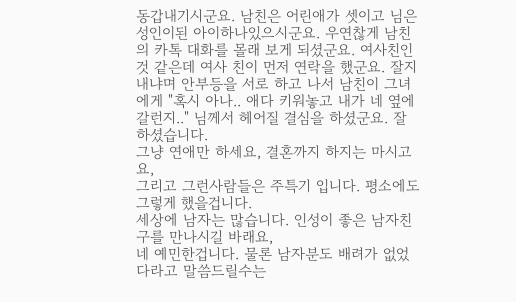동갑내기시군요. 남친은 어린애가 셋이고 님은 성인이된 아이하나있으시군요. 우연찮게 남친의 카톡 대화를 몰래 보게 되셨군요. 여사친인 것 같은데 여사 친이 먼저 연락을 했군요. 잘지내냐며 안부등을 서로 하고 나서 남친이 그녀에게 "혹시 아나.. 애다 키워놓고 내가 네 옆에 갈런지.." 님께서 헤어질 결심을 하셨군요. 잘 하셨습니다.
그냥 연애만 하세요, 결혼까지 하지는 마시고요,
그리고 그런사람들은 주특기 입니다. 평소에도 그렇게 했을겁니다.
세상에 남자는 많습니다. 인성이 좋은 남자친구를 만나시길 바래요,
네 예민한겁니다. 물론 남자분도 배려가 없었다라고 말씀드릴수는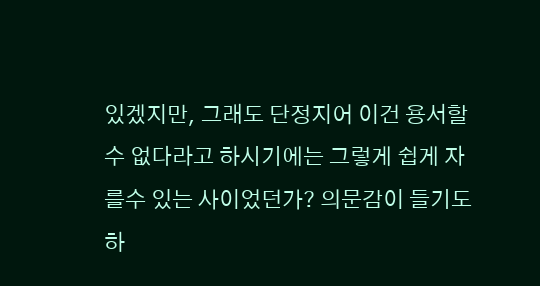있겠지만, 그래도 단정지어 이건 용서할 수 없다라고 하시기에는 그렇게 쉽게 자를수 있는 사이었던가? 의문감이 들기도 하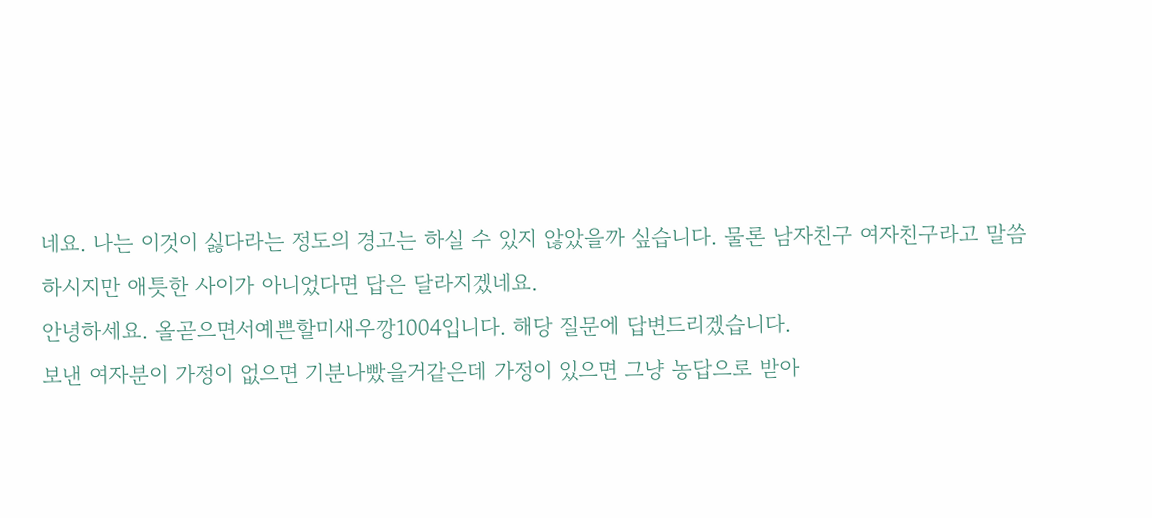네요. 나는 이것이 싫다라는 정도의 경고는 하실 수 있지 않았을까 싶습니다. 물론 남자친구 여자친구라고 말씀하시지만 애틋한 사이가 아니었다면 답은 달라지겠네요.
안녕하세요. 올곧으면서예쁜할미새우깡1004입니다. 해당 질문에 답변드리겠습니다.
보낸 여자분이 가정이 없으면 기분나빴을거같은데 가정이 있으면 그냥 농답으로 받아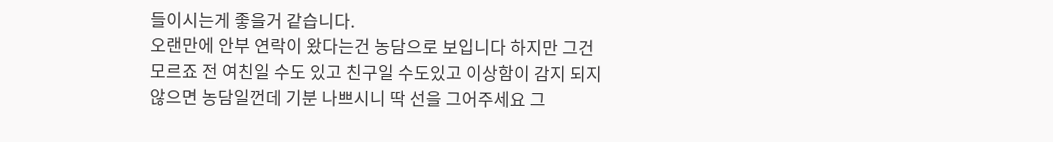들이시는게 좋을거 같습니다.
오랜만에 안부 연락이 왔다는건 농담으로 보입니다 하지만 그건 모르죠 전 여친일 수도 있고 친구일 수도있고 이상함이 감지 되지 않으면 농담일껀데 기분 나쁘시니 딱 선을 그어주세요 그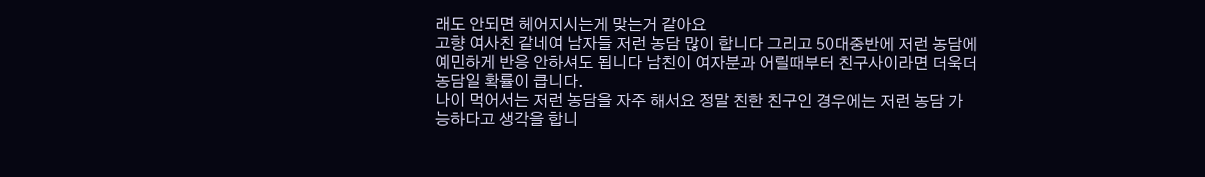래도 안되면 헤어지시는게 맞는거 같아요
고향 여사친 같네여 남자들 저런 농담 많이 합니다 그리고 50대중반에 저런 농담에 예민하게 반응 안하셔도 됩니다 남친이 여자분과 어릴때부터 친구사이라면 더욱더 농담일 확률이 큽니다.
나이 먹어서는 저런 농담을 자주 해서요 정말 친한 친구인 경우에는 저런 농담 가능하다고 생각을 합니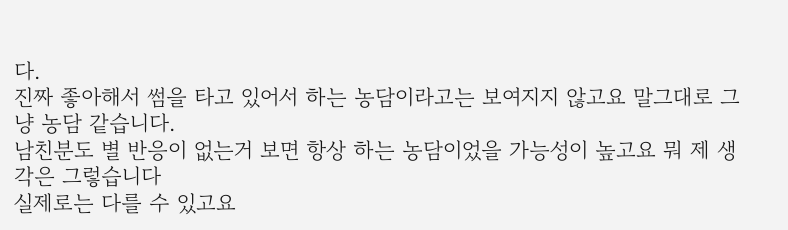다.
진짜 좋아해서 썸을 타고 있어서 하는 농담이라고는 보여지지 않고요 말그대로 그냥 농담 같습니다.
남친분도 별 반응이 없는거 보면 항상 하는 농담이었을 가능성이 높고요 뭐 제 생각은 그렇습니다
실제로는 다를 수 있고요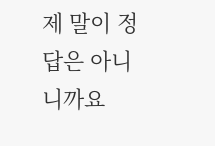제 말이 정답은 아니니까요